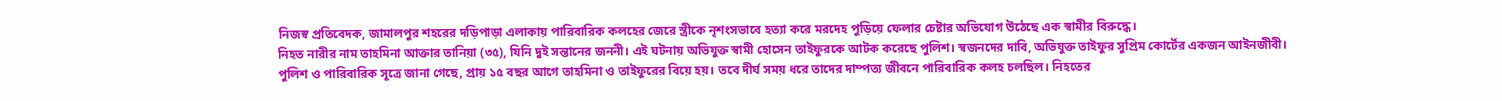নিজস্ব প্রতিবেদক, জামালপুর শহরের দড়িপাড়া এলাকায় পারিবারিক কলহের জেরে স্ত্রীকে নৃশংসভাবে হত্যা করে মরদেহ পুড়িয়ে ফেলার চেষ্টার অভিযোগ উঠেছে এক স্বামীর বিরুদ্ধে।
নিহত নারীর নাম তাহমিনা আক্তার তানিয়া (৩৫), যিনি দুই সন্তানের জননী। এই ঘটনায় অভিযুক্ত স্বামী হোসেন তাইফুরকে আটক করেছে পুলিশ। স্বজনদের দাবি, অভিযুক্ত তাইফুর সুপ্রিম কোর্টের একজন আইনজীবী।
পুলিশ ও পারিবারিক সূত্রে জানা গেছে, প্রায় ১৫ বছর আগে তাহমিনা ও তাইফুরের বিয়ে হয়। তবে দীর্ঘ সময় ধরে তাদের দাম্পত্য জীবনে পারিবারিক কলহ চলছিল। নিহতের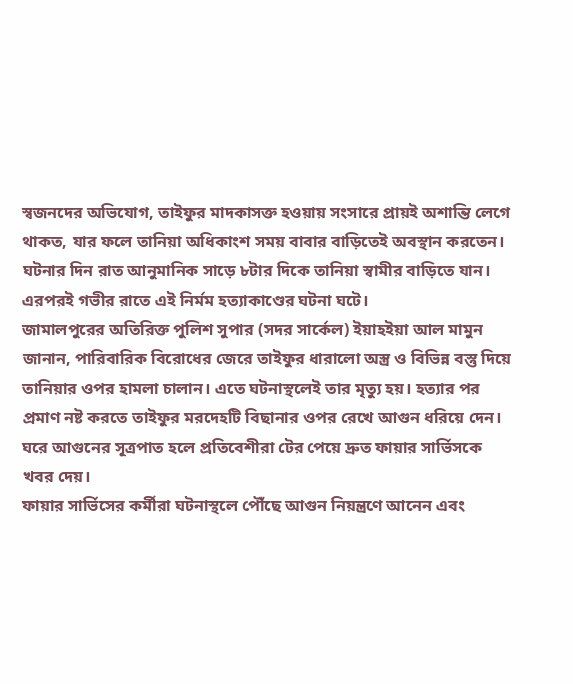স্বজনদের অভিযোগ, তাইফুর মাদকাসক্ত হওয়ায় সংসারে প্রায়ই অশান্তি লেগে থাকত, যার ফলে তানিয়া অধিকাংশ সময় বাবার বাড়িতেই অবস্থান করতেন। ঘটনার দিন রাত আনুমানিক সাড়ে ৮টার দিকে তানিয়া স্বামীর বাড়িতে যান। এরপরই গভীর রাতে এই নির্মম হত্যাকাণ্ডের ঘটনা ঘটে।
জামালপুরের অতিরিক্ত পুলিশ সুপার (সদর সার্কেল) ইয়াহইয়া আল মামুন জানান, পারিবারিক বিরোধের জেরে তাইফুর ধারালো অস্ত্র ও বিভিন্ন বস্তু দিয়ে তানিয়ার ওপর হামলা চালান। এতে ঘটনাস্থলেই তার মৃত্যু হয়। হত্যার পর প্রমাণ নষ্ট করতে তাইফুর মরদেহটি বিছানার ওপর রেখে আগুন ধরিয়ে দেন। ঘরে আগুনের সূত্রপাত হলে প্রতিবেশীরা টের পেয়ে দ্রুত ফায়ার সার্ভিসকে খবর দেয়।
ফায়ার সার্ভিসের কর্মীরা ঘটনাস্থলে পৌঁছে আগুন নিয়ন্ত্রণে আনেন এবং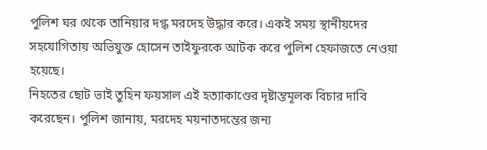পুলিশ ঘর থেকে তানিয়ার দগ্ধ মরদেহ উদ্ধার করে। একই সময় স্থানীয়দের সহযোগিতায় অভিযুক্ত হোসেন তাইফুরকে আটক করে পুলিশ হেফাজতে নেওয়া হয়েছে।
নিহতের ছোট ভাই তুহিন ফয়সাল এই হত্যাকাণ্ডের দৃষ্টান্তমূলক বিচার দাবি করেছেন। পুলিশ জানায়, মরদেহ ময়নাতদন্তের জন্য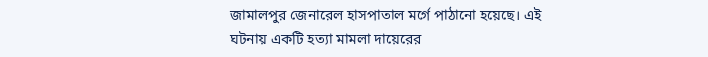জামালপুর জেনারেল হাসপাতাল মর্গে পাঠানো হয়েছে। এই ঘটনায় একটি হত্যা মামলা দায়েরের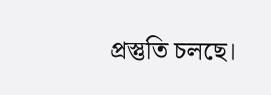প্রস্তুতি চলছে।